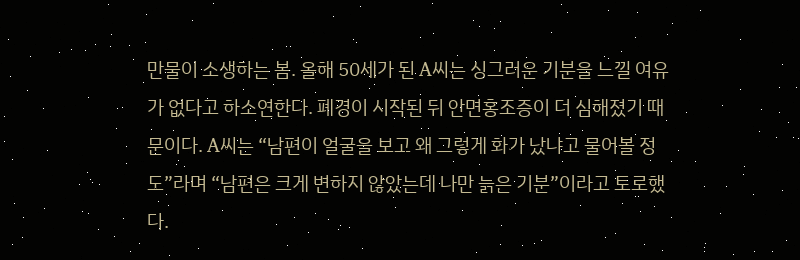만물이 소생하는 봄. 올해 50세가 된 A씨는 싱그러운 기분을 느낄 여유가 없다고 하소연한다. 폐경이 시작된 뒤 안면홍조증이 더 심해졌기 때문이다. A씨는 “남편이 얼굴을 보고 왜 그렇게 화가 났냐고 물어볼 정도”라며 “남편은 크게 변하지 않았는데 나만 늙은 기분”이라고 토로했다.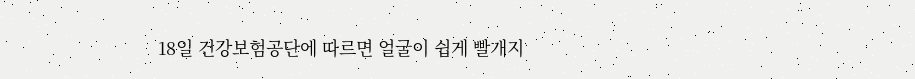18일 건강보험공단에 따르면 얼굴이 쉽게 빨개지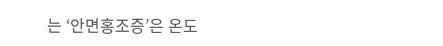는 ‘안면홍조증’은 온도